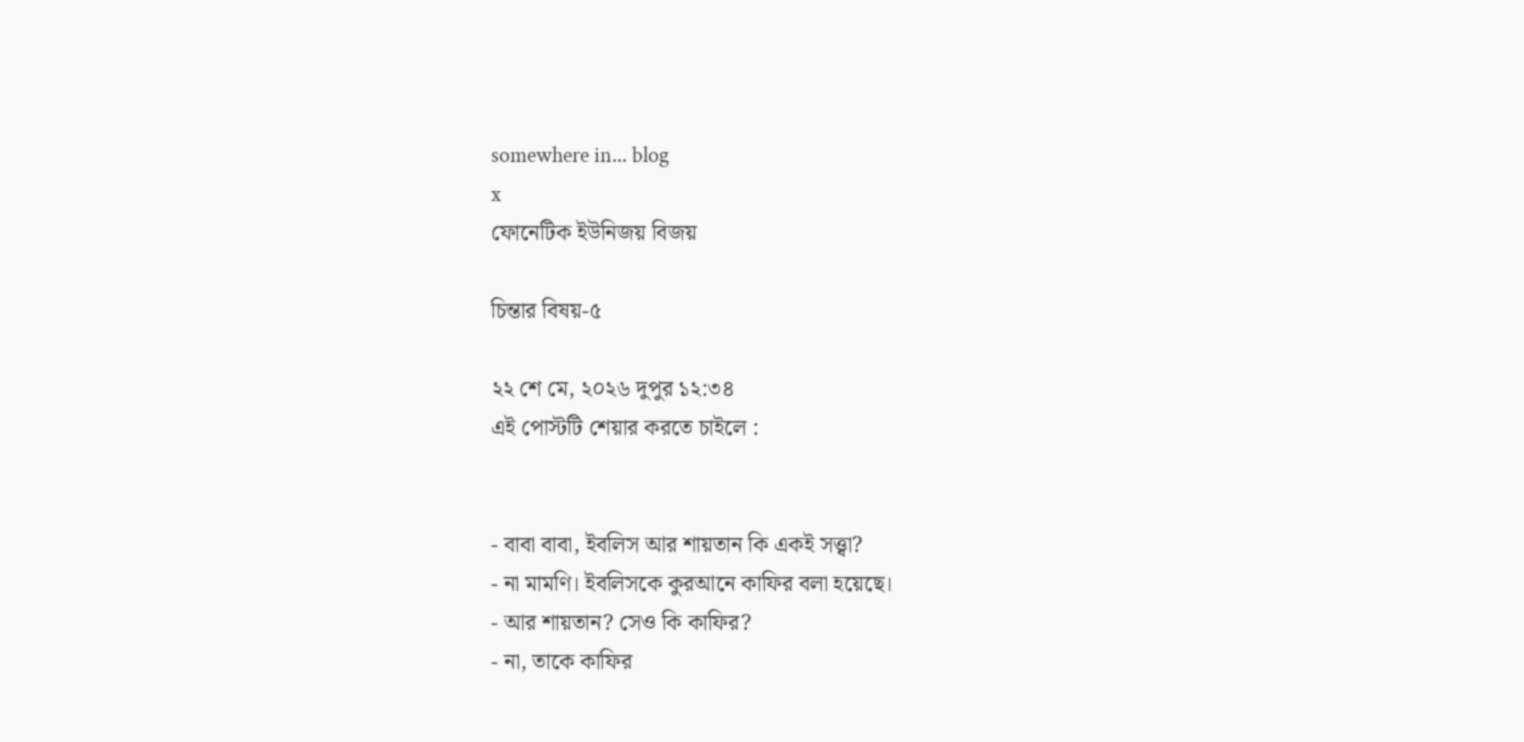somewhere in... blog
x
ফোনেটিক ইউনিজয় বিজয়

চিন্তার বিষয়-৫

২২ শে মে, ২০২৬ দুপুর ১২:৩৪
এই পোস্টটি শেয়ার করতে চাইলে :


- বাবা বাবা, ইবলিস আর শায়তান কি একই সত্ত্বা?
- না মামণি। ইবলিসকে কুরআনে কাফির বলা হয়েছে।
- আর শায়তান? সেও কি কাফির?
- না, তাকে কাফির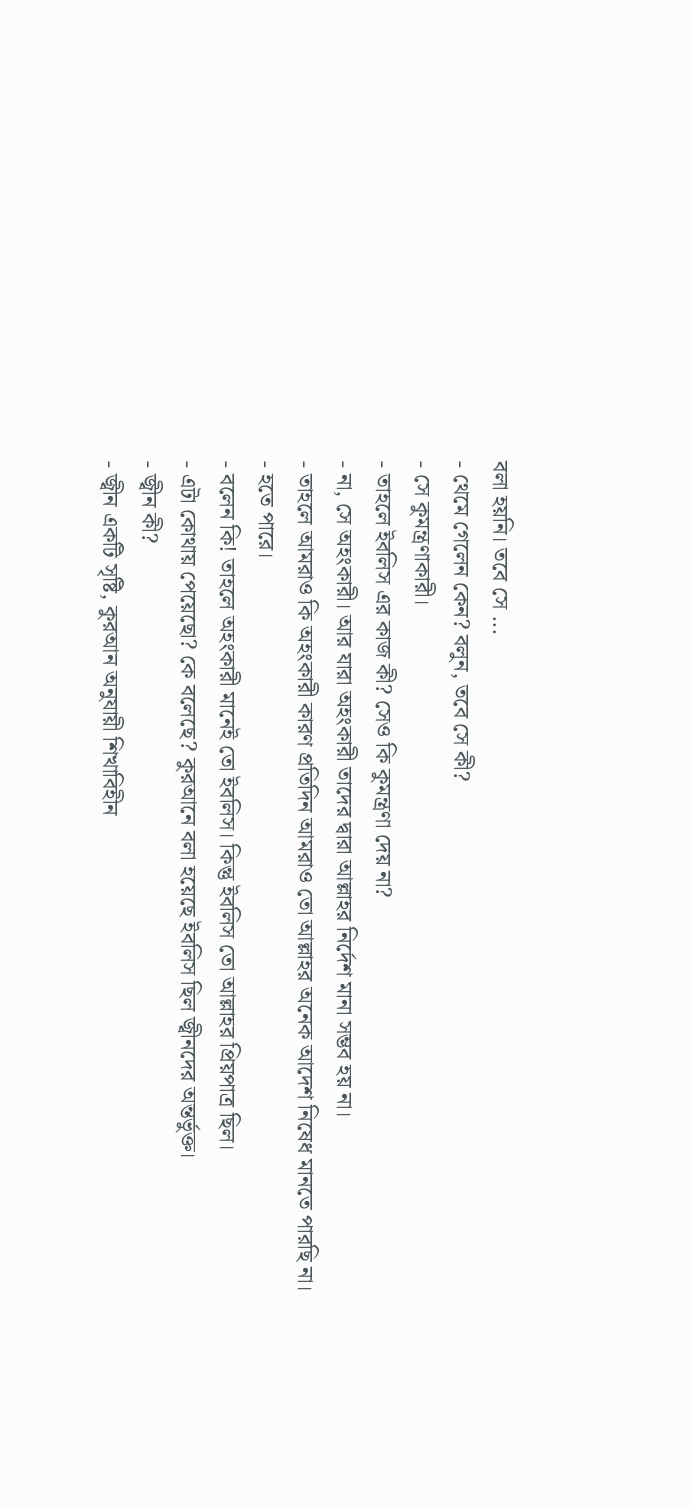বলা হয়নি। তবে সে ...
- থেমে গেলেন কেন? বলুন, তবে সে কী?
- সে কুমন্ত্রণাকারী।
- তাহলে ইবলিস এর কাজ কী? সেও কি কুমন্ত্রণা দেয় না?
- না, সে অহংকারী। আর যারা অহংকারী তাদের দ্বারা আল্লাহর নির্দেশ মানা সম্ভব হয় না।
- তাহলে আমরাও কি অহংকারী কারণ প্রতিদিন আমরাও তো আল্লাহর অনেক আদেশ নিষেধ মানতে পারছি না।
- হতে পারে।
- বলেন কি! তাহলে অহংকারী মানেই তো ইবলিস। কিন্তু ইবলিস তো আল্লাহর প্রিয়পাত্র ছিল।
- এটা কোথায় পেয়েছো? কে বলেছে? কুরআনে বলা হয়েছে ইবলিস ছিল জ্বীনদের অন্তর্ভুক্ত।
- জ্বীন কী?
- জ্বীন একটি সৃষ্টি, কুরআন অনুযায়ী শিখাবিহীন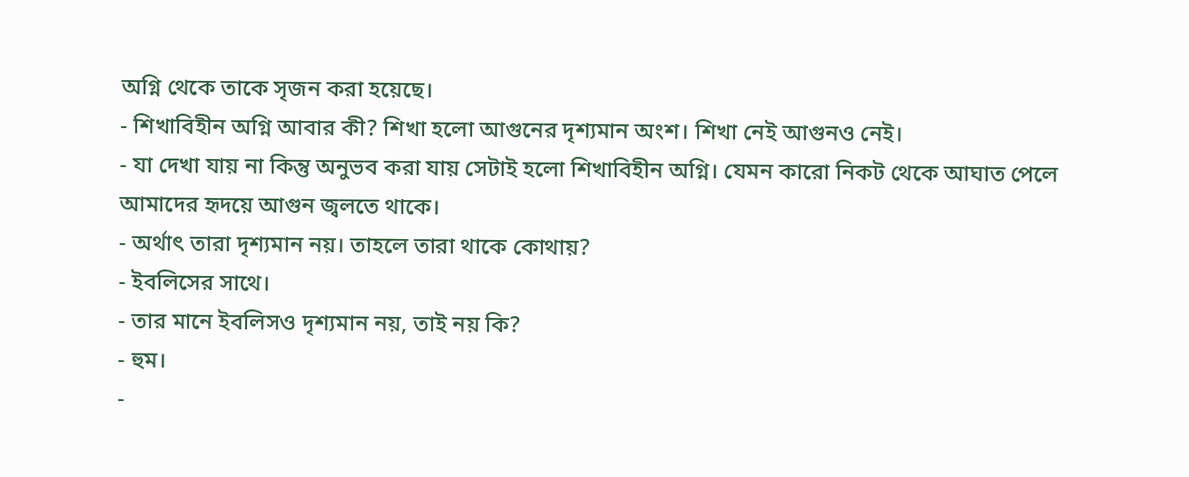অগ্নি থেকে তাকে সৃজন করা হয়েছে।
- শিখাবিহীন অগ্নি আবার কী? শিখা হলো আগুনের দৃশ্যমান অংশ। শিখা নেই আগুনও নেই।
- যা দেখা যায় না কিন্তু অনুভব করা যায় সেটাই হলো শিখাবিহীন অগ্নি। যেমন কারো নিকট থেকে আঘাত পেলে আমাদের হৃদয়ে আগুন জ্বলতে থাকে।
- অর্থাৎ তারা দৃশ্যমান নয়। তাহলে তারা থাকে কোথায়?
- ইবলিসের সাথে।
- তার মানে ইবলিসও দৃশ্যমান নয়, তাই নয় কি?
- হুম।
-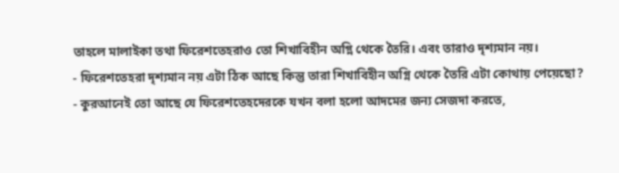তাহলে মালাইকা তথা ফিরেশতেহরাও তো শিখাবিহীন অগ্নি থেকে তৈরি। এবং তারাও দৃশ্যমান নয়।
- ফিরেশতেহরা দৃশ্যমান নয় এটা ঠিক আছে কিন্তু তারা শিখাবিহীন অগ্নি থেকে তৈরি এটা কোথায় পেয়েছো?
- কুরআনেই তো আছে যে ফিরেশতেহদেরকে যখন বলা হলো আদমের জন্য সেজদা করতে,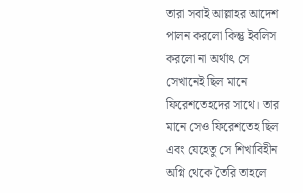তারা সবাই আল্লাহর আদেশ পালন করলো কিন্তু ইবলিস করলো না অর্থাৎ সে সেখানেই ছিল মানে ফিরেশতেহদের সাথে। তার মানে সেও ফিরেশতেহ ছিল এবং যেহেতু সে শিখাবিহীন অগ্নি থেকে তৈরি তাহলে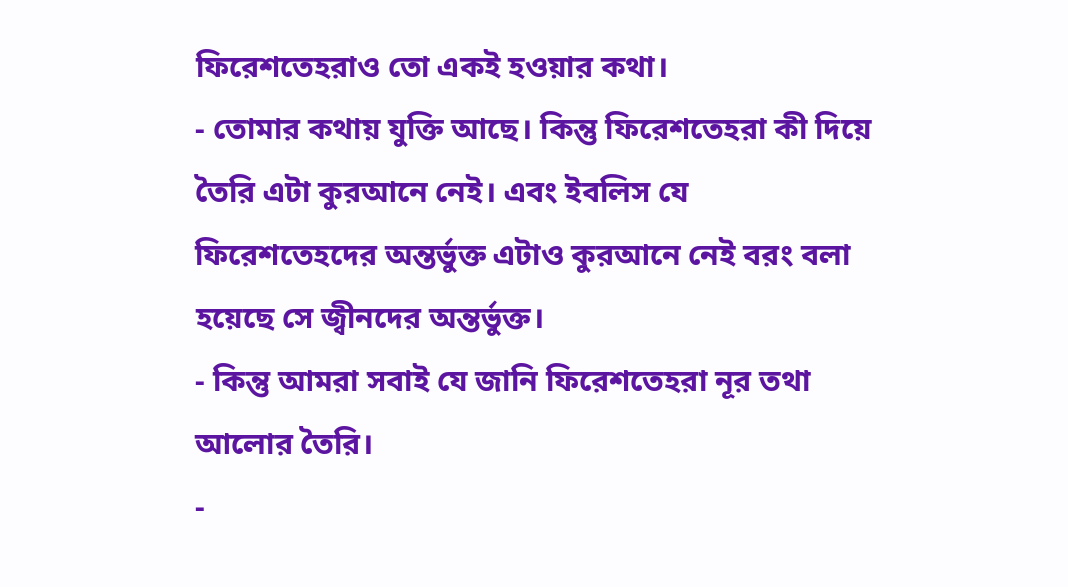ফিরেশতেহরাও তো একই হওয়ার কথা।
- তোমার কথায় যুক্তি আছে। কিন্তু ফিরেশতেহরা কী দিয়ে তৈরি এটা কুরআনে নেই। এবং ইবলিস যে ফিরেশতেহদের অন্তর্ভুক্ত এটাও কুরআনে নেই বরং বলা হয়েছে সে জ্বীনদের অন্তর্ভুক্ত।
- কিন্তু আমরা সবাই যে জানি ফিরেশতেহরা নূর তথা আলোর তৈরি।
-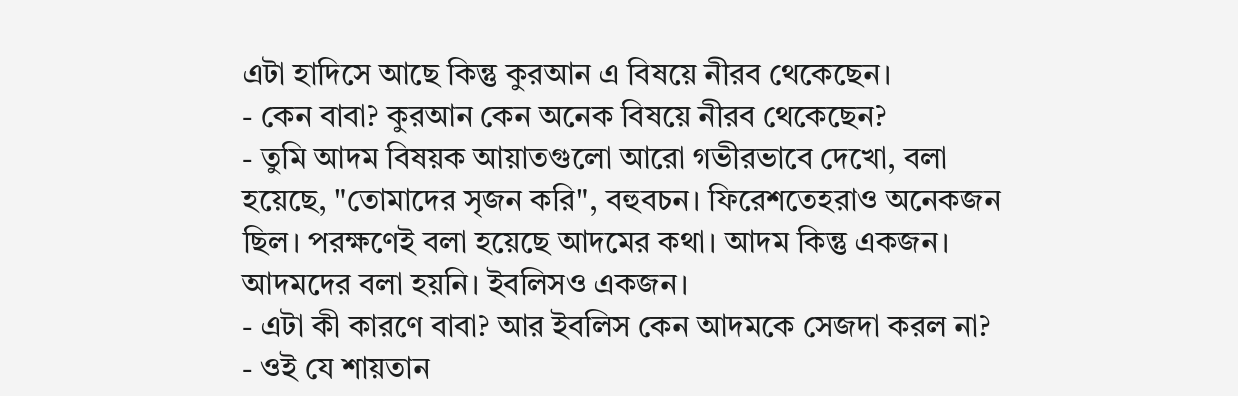এটা হাদিসে আছে কিন্তু কুরআন এ বিষয়ে নীরব থেকেছেন।
- কেন বাবা? কুরআন কেন অনেক বিষয়ে নীরব থেকেছেন?
- তুমি আদম বিষয়ক আয়াতগুলো আরো গভীরভাবে দেখো, বলা হয়েছে, "তোমাদের সৃজন করি", বহুবচন। ফিরেশতেহরাও অনেকজন ছিল। পরক্ষণেই বলা হয়েছে আদমের কথা। আদম কিন্তু একজন। আদমদের বলা হয়নি। ইবলিসও একজন।
- এটা কী কারণে বাবা? আর ইবলিস কেন আদমকে সেজদা করল না?
- ওই যে শায়তান‌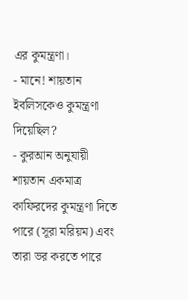এর কুমন্ত্রণা।
- মানে! শায়তান‌ ইবলিসকেও কুমন্ত্রণা দিয়েছিল?
- কুরআন অনুযায়ী শায়তান একমাত্র কাফিরদের কুমন্ত্রণা দিতে পারে (সূরা মরিয়ম) এবং তারা ভর করতে পারে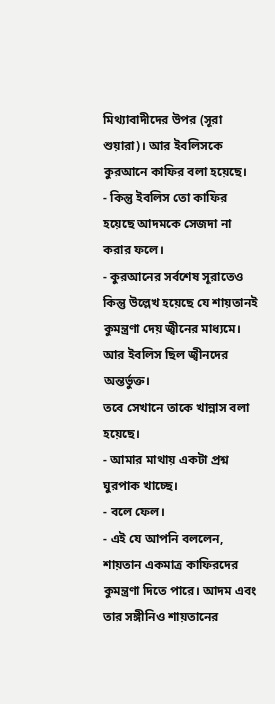মিথ্যাবাদীদের উপর (সূরা শুয়ারা)। আর ইবলিসকে কুরআনে কাফির বলা হয়েছে।
- কিন্তু ইবলিস তো কাফির হয়েছে আদমকে সেজদা না করার ফলে।
- কুরআনের সর্বশেষ সূরাতেও কিন্তু উল্লেখ হয়েছে যে শায়তানই কুমন্ত্রণা দেয় জ্বীনের মাধ্যমে। আর ইবলিস ছিল জ্বীনদের অন্তর্ভুক্ত।
তবে সেখানে তাকে খান্নাস বলা হয়েছে।
- আমার মাথায় একটা প্রশ্ন ঘুরপাক খাচ্ছে।
- বলে ফেল।
- এই যে আপনি বললেন, শায়তান একমাত্র কাফিরদের কুমন্ত্রণা দিতে পারে। আদম এবং তার সঙ্গীনিও শায়তানের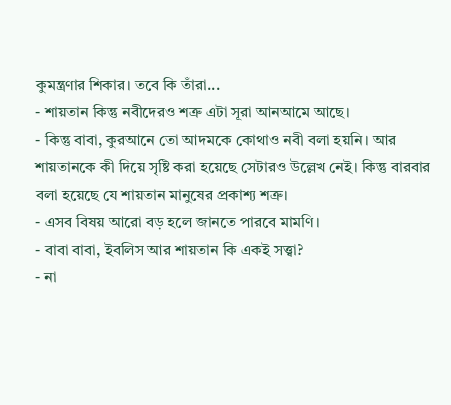কুমন্ত্রণার শিকার। তবে কি তাঁরা...
- শায়তান কিন্তু নবীদেরও শত্রু এটা সূরা আনআমে আছে।
- কিন্তু বাবা, কুরআনে তো আদমকে কোথাও নবী বলা হয়নি। আর শায়তানকে কী দিয়ে সৃষ্টি করা হয়েছে সেটারও উল্লেখ নেই। কিন্তু বারবার বলা হয়েছে যে শায়তান মানুষের প্রকাশ্য শত্রু।
- এসব বিষয় আরো বড় হলে জানতে পারবে মামণি।
- বাবা বাবা, ইবলিস আর শায়তান কি একই সত্ত্বা?
- না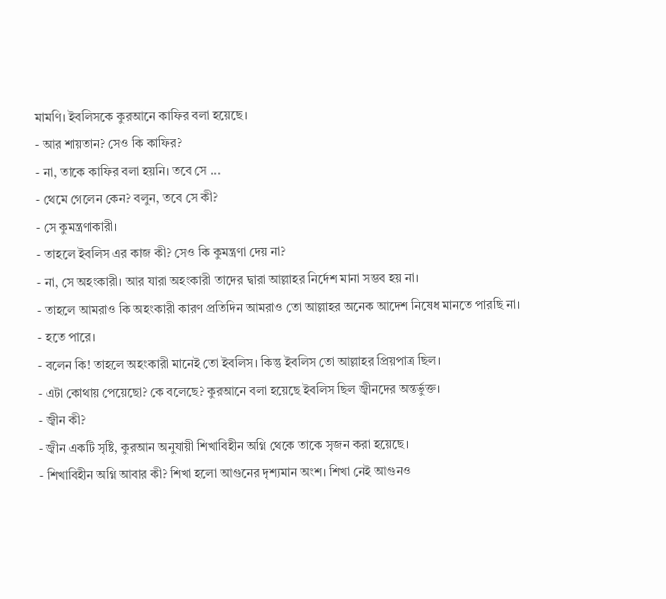মামণি। ইবলিসকে কুরআনে কাফির বলা হয়েছে।
- আর শায়তান? সেও কি কাফির?
- না, তাকে কাফির বলা হয়নি। তবে সে ...
- থেমে গেলেন কেন? বলুন, তবে সে কী?
- সে কুমন্ত্রণাকারী।
- তাহলে ইবলিস এর কাজ কী? সেও কি কুমন্ত্রণা দেয় না?
- না, সে অহংকারী। আর যারা অহংকারী তাদের দ্বারা আল্লাহর নির্দেশ মানা সম্ভব হয় না।
- তাহলে আমরাও কি অহংকারী কারণ প্রতিদিন আমরাও তো আল্লাহর অনেক আদেশ নিষেধ মানতে পারছি না।
- হতে পারে।
- বলেন কি! তাহলে অহংকারী মানেই তো ইবলিস। কিন্তু ইবলিস তো আল্লাহর প্রিয়পাত্র ছিল।
- এটা কোথায় পেয়েছো? কে বলেছে? কুরআনে বলা হয়েছে ইবলিস ছিল জ্বীনদের অন্তর্ভুক্ত।
- জ্বীন কী?
- জ্বীন একটি সৃষ্টি, কুরআন অনুযায়ী শিখাবিহীন অগ্নি থেকে তাকে সৃজন করা হয়েছে।
- শিখাবিহীন অগ্নি আবার কী? শিখা হলো আগুনের দৃশ্যমান অংশ। শিখা নেই আগুনও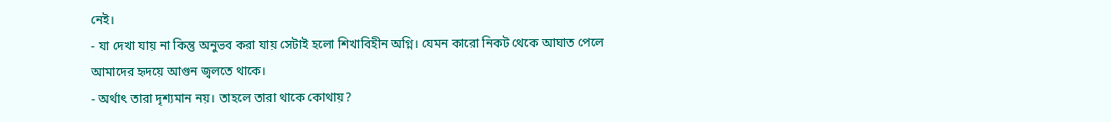নেই।
- যা দেখা যায় না কিন্তু অনুভব করা যায় সেটাই হলো শিখাবিহীন অগ্নি। যেমন কারো নিকট থেকে আঘাত পেলে আমাদের হৃদয়ে আগুন জ্বলতে থাকে।
- অর্থাৎ তারা দৃশ্যমান নয়। তাহলে তারা থাকে কোথায়?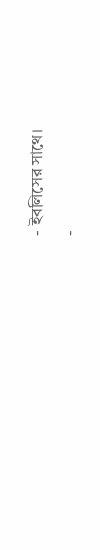- ইবলিসের সাথে।
-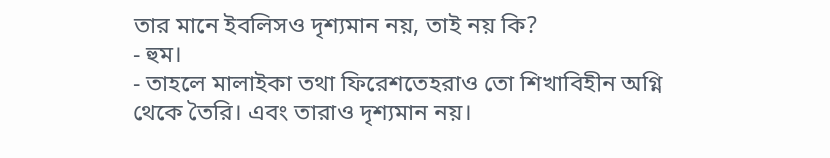তার মানে ইবলিসও দৃশ্যমান নয়, তাই নয় কি?
- হুম।
- তাহলে মালাইকা তথা ফিরেশতেহরাও তো শিখাবিহীন অগ্নি থেকে তৈরি। এবং তারাও দৃশ্যমান নয়।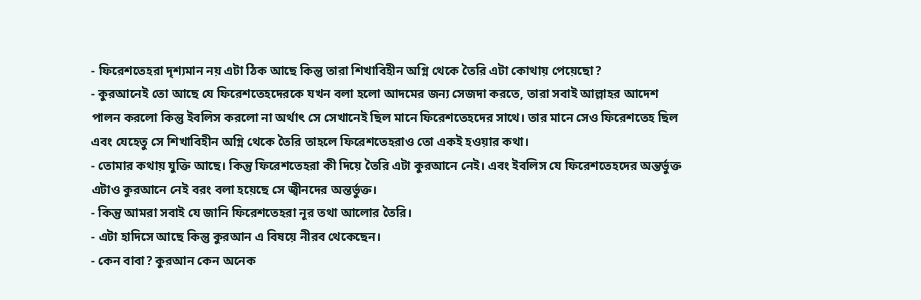- ফিরেশতেহরা দৃশ্যমান নয় এটা ঠিক আছে কিন্তু তারা শিখাবিহীন অগ্নি থেকে তৈরি এটা কোথায় পেয়েছো?
- কুরআনেই তো আছে যে ফিরেশতেহদেরকে যখন বলা হলো আদমের জন্য সেজদা করতে, তারা সবাই আল্লাহর আদেশ পালন করলো কিন্তু ইবলিস করলো না অর্থাৎ সে সেখানেই ছিল মানে ফিরেশতেহদের সাথে। তার মানে সেও ফিরেশতেহ ছিল এবং যেহেতু সে শিখাবিহীন অগ্নি থেকে তৈরি তাহলে ফিরেশতেহরাও তো একই হওয়ার কথা।
- তোমার কথায় যুক্তি আছে। কিন্তু ফিরেশতেহরা কী দিয়ে তৈরি এটা কুরআনে নেই। এবং ইবলিস যে ফিরেশতেহদের অন্তর্ভুক্ত এটাও কুরআনে নেই বরং বলা হয়েছে সে জ্বীনদের অন্তর্ভুক্ত।
- কিন্তু আমরা সবাই যে জানি ফিরেশতেহরা নূর তথা আলোর তৈরি।
- এটা হাদিসে আছে কিন্তু কুরআন এ বিষয়ে নীরব থেকেছেন।
- কেন বাবা? কুরআন কেন অনেক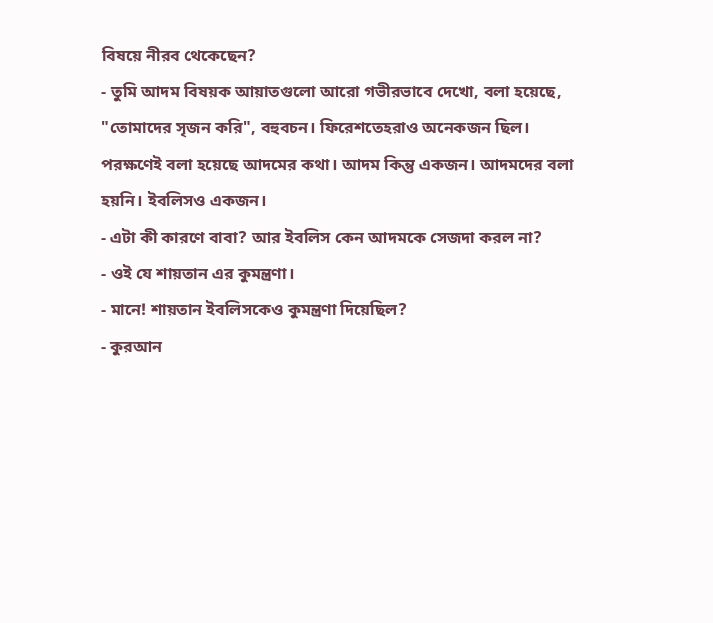বিষয়ে নীরব থেকেছেন?
- তুমি আদম বিষয়ক আয়াতগুলো আরো গভীরভাবে দেখো, বলা হয়েছে, "তোমাদের সৃজন করি", বহুবচন। ফিরেশতেহরাও অনেকজন ছিল। পরক্ষণেই বলা হয়েছে আদমের কথা। আদম কিন্তু একজন। আদমদের বলা হয়নি। ইবলিসও একজন।
- এটা কী কারণে বাবা? আর ইবলিস কেন আদমকে সেজদা করল না?
- ওই যে শায়তান‌ এর কুমন্ত্রণা।
- মানে! শায়তান‌ ইবলিসকেও কুমন্ত্রণা দিয়েছিল?
- কুরআন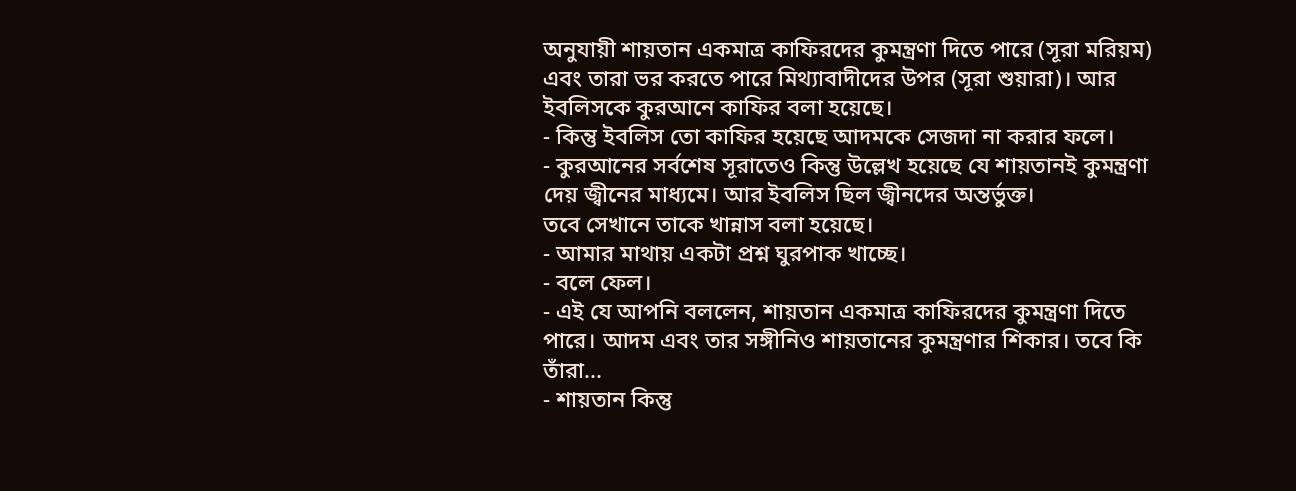অনুযায়ী শায়তান একমাত্র কাফিরদের কুমন্ত্রণা দিতে পারে (সূরা মরিয়ম) এবং তারা ভর করতে পারে মিথ্যাবাদীদের উপর (সূরা শুয়ারা)। আর ইবলিসকে কুরআনে কাফির বলা হয়েছে।
- কিন্তু ইবলিস তো কাফির হয়েছে আদমকে সেজদা না করার ফলে।
- কুরআনের সর্বশেষ সূরাতেও কিন্তু উল্লেখ হয়েছে যে শায়তানই কুমন্ত্রণা দেয় জ্বীনের মাধ্যমে। আর ইবলিস ছিল জ্বীনদের অন্তর্ভুক্ত।
তবে সেখানে তাকে খান্নাস বলা হয়েছে।
- আমার মাথায় একটা প্রশ্ন ঘুরপাক খাচ্ছে।
- বলে ফেল।
- এই যে আপনি বললেন, শায়তান একমাত্র কাফিরদের কুমন্ত্রণা দিতে পারে। আদম এবং তার সঙ্গীনিও শায়তানের কুমন্ত্রণার শিকার। তবে কি তাঁরা...
- শায়তান কিন্তু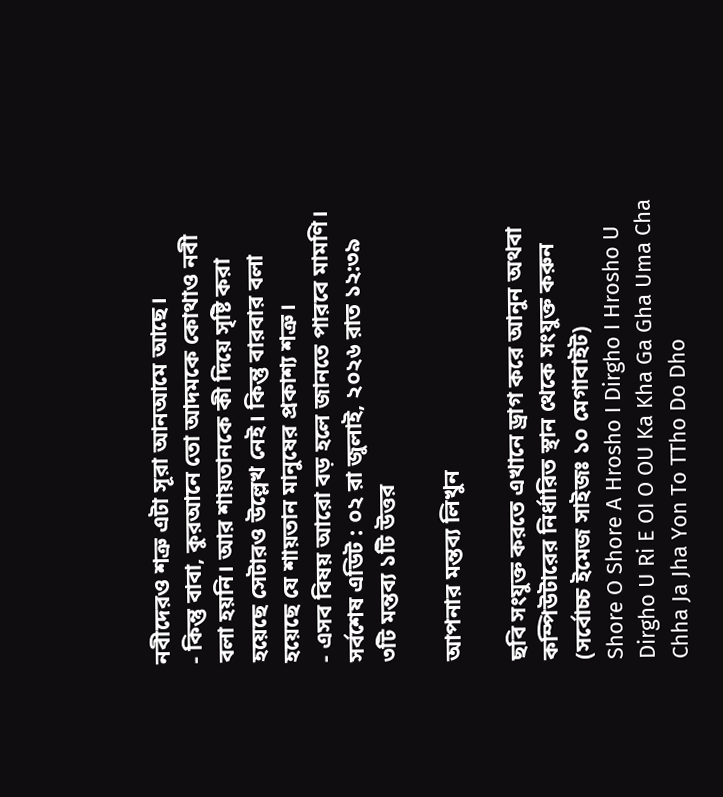নবীদেরও শত্রু এটা সূরা আনআমে আছে।
- কিন্তু বাবা, কুরআনে তো আদমকে কোথাও নবী বলা হয়নি। আর শায়তানকে কী দিয়ে সৃষ্টি করা হয়েছে সেটারও উল্লেখ নেই। কিন্তু বারবার বলা হয়েছে যে শায়তান মানুষের প্রকাশ্য শত্রু।
- এসব বিষয় আরো বড় হলে জানতে পারবে মামণি।
সর্বশেষ এডিট : ০২ রা জুলাই, ২০২৬ রাত ১২:৩৯
৩টি মন্তব্য ১টি উত্তর

আপনার মন্তব্য লিখুন

ছবি সংযুক্ত করতে এখানে ড্রাগ করে আনুন অথবা কম্পিউটারের নির্ধারিত স্থান থেকে সংযুক্ত করুন (সর্বোচ্চ ইমেজ সাইজঃ ১০ মেগাবাইট)
Shore O Shore A Hrosho I Dirgho I Hrosho U Dirgho U Ri E OI O OU Ka Kha Ga Gha Uma Cha Chha Ja Jha Yon To TTho Do Dho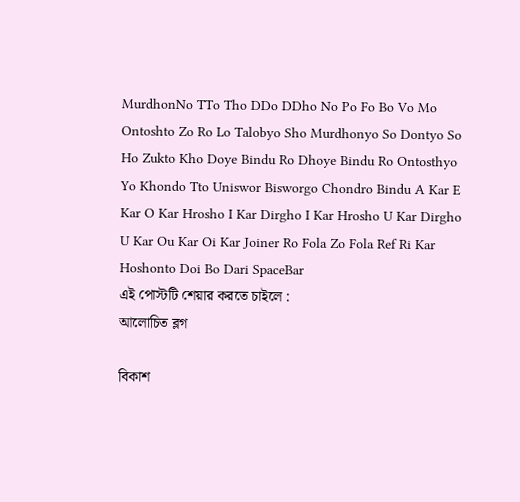MurdhonNo TTo Tho DDo DDho No Po Fo Bo Vo Mo Ontoshto Zo Ro Lo Talobyo Sho Murdhonyo So Dontyo So Ho Zukto Kho Doye Bindu Ro Dhoye Bindu Ro Ontosthyo Yo Khondo Tto Uniswor Bisworgo Chondro Bindu A Kar E Kar O Kar Hrosho I Kar Dirgho I Kar Hrosho U Kar Dirgho U Kar Ou Kar Oi Kar Joiner Ro Fola Zo Fola Ref Ri Kar Hoshonto Doi Bo Dari SpaceBar
এই পোস্টটি শেয়ার করতে চাইলে :
আলোচিত ব্লগ

বিকাশ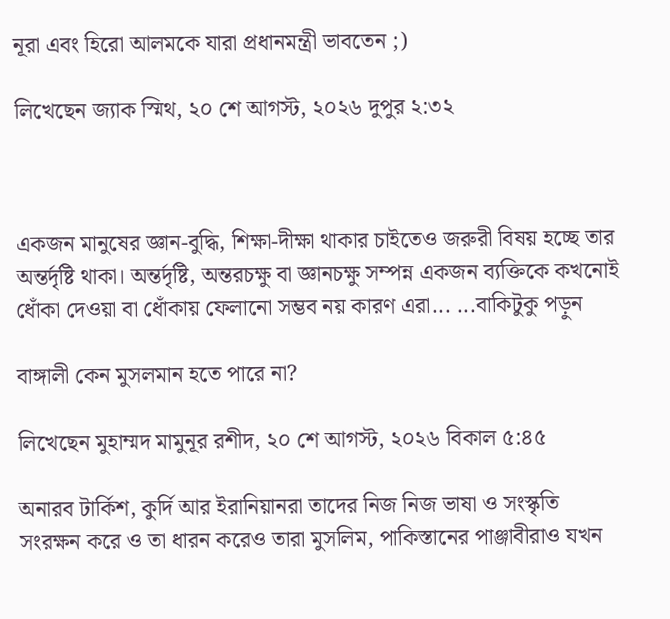নূরা এবং হিরো আলমকে যারা প্রধানমন্ত্রী ভাবতেন ;)

লিখেছেন জ্যাক স্মিথ, ২০ শে আগস্ট, ২০২৬ দুপুর ২:৩২



একজন মানুষের জ্ঞান-বুদ্ধি, শিক্ষা-দীক্ষা থাকার চাইতেও জরুরী বিষয় হচ্ছে তার অন্তর্দৃষ্টি থাকা। অন্তর্দৃষ্টি, অন্তরচক্ষু বা জ্ঞানচক্ষু সম্পন্ন একজন ব্যক্তিকে কখনোই ধোঁকা দেওয়া বা ধোঁকায় ফেলানো সম্ভব নয় কারণ এরা... ...বাকিটুকু পড়ুন

বাঙ্গালী কেন মুসলমান হতে পারে না?

লিখেছেন মুহাম্মদ মামুনূর রশীদ, ২০ শে আগস্ট, ২০২৬ বিকাল ৫:৪৫

অনারব টার্কিশ, কুর্দি আর ইরানিয়ানরা তাদের নিজ নিজ ভাষা ও সংস্কৃতি সংরক্ষন করে ও তা ধারন করেও তারা মুসলিম, পাকিস্তানের পাঞ্জাবীরাও যখন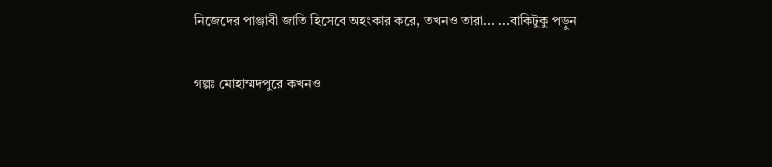নিজেদের পাঞ্জাবী জাতি হিসেবে অহংকার করে, তখনও তারা... ...বাকিটুকু পড়ুন

গল্পঃ মোহাম্মদপুরে কখনও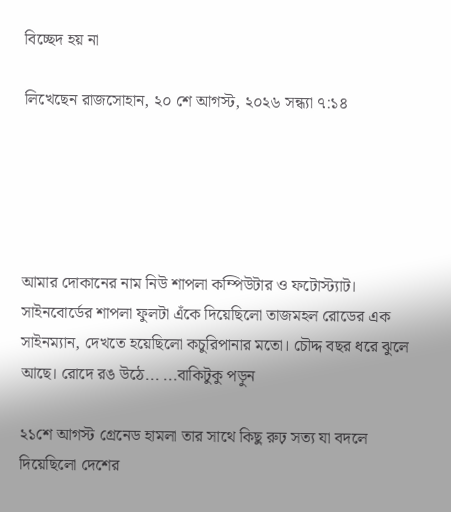বিচ্ছেদ হয় না

লিখেছেন রাজসোহান, ২০ শে আগস্ট, ২০২৬ সন্ধ্যা ৭:১৪





আমার দোকানের নাম নিউ শাপলা কম্পিউটার ও ফটোস্ট্যাট। সাইনবোর্ডের শাপলা ফুলটা এঁকে দিয়েছিলো তাজমহল রোডের এক সাইনম্যান, দেখতে হয়েছিলো কচুরিপানার মতো। চৌদ্দ বছর ধরে ঝুলে আছে। রোদে রঙ উঠে... ...বাকিটুকু পড়ুন

২১শে আগস্ট গ্রেনেড হামলা তার সাথে কিছু রুঢ় সত্য যা বদলে দিয়েছিলো দেশের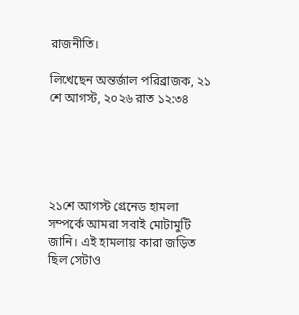রাজনীতি।

লিখেছেন অন্তর্জাল পরিব্রাজক, ২১ শে আগস্ট, ২০২৬ রাত ১২:৩৪





২১শে আগস্ট গ্রেনেড হামলা সম্পর্কে আমরা সবাই মোটামুটি জানি। এই হামলায় কারা জড়িত ছিল সেটাও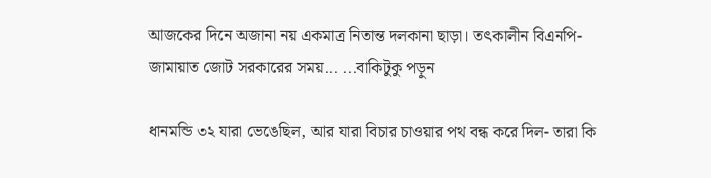আজকের দিনে অজানা নয় একমাত্র নিতান্ত দলকানা ছাড়া। তৎকালীন বিএনপি-জামায়াত জোট সরকারের সময়... ...বাকিটুকু পড়ুন

ধানমন্ডি ৩২ যারা ভেঙেছিল, আর যারা বিচার চাওয়ার পথ বন্ধ করে দিল- তারা কি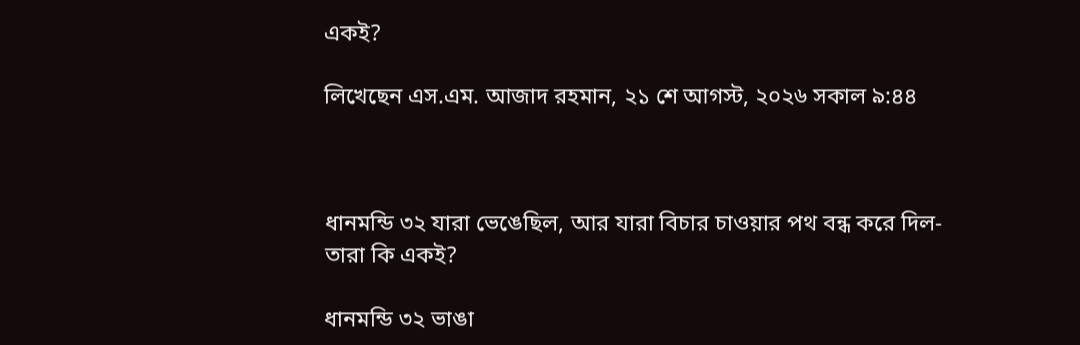একই?

লিখেছেন এস.এম. আজাদ রহমান, ২১ শে আগস্ট, ২০২৬ সকাল ৯:৪৪



ধানমন্ডি ৩২ যারা ভেঙেছিল, আর যারা বিচার চাওয়ার পথ বন্ধ করে দিল- তারা কি একই?

ধানমন্ডি ৩২ ভাঙা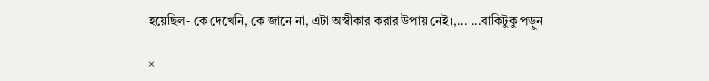হয়েছিল- কে দেখেনি, কে জানে না, এটা অস্বীকার করার উপায় নেই।,... ...বাকিটুকু পড়ুন

×